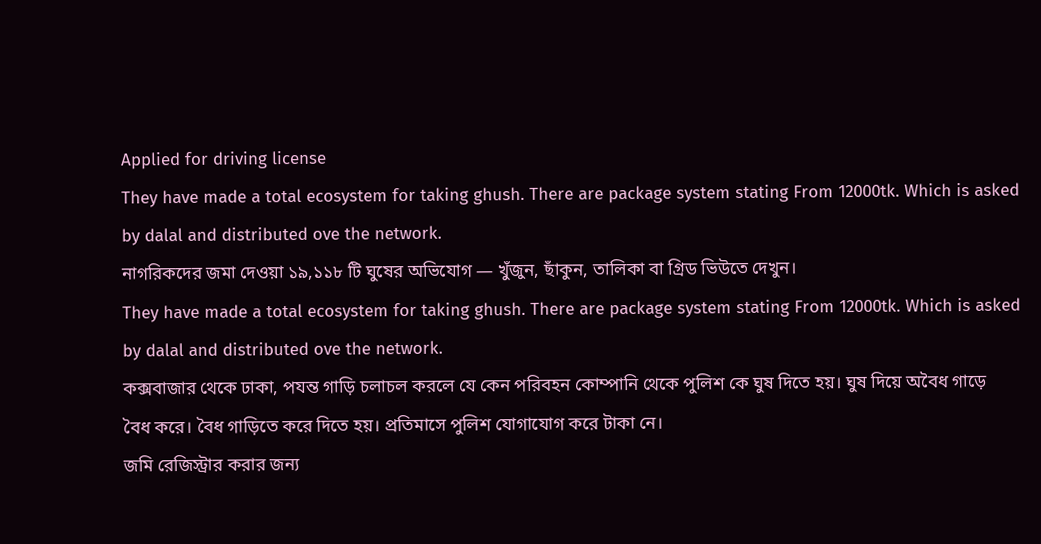Applied for driving license
They have made a total ecosystem for taking ghush. There are package system stating From 12000tk. Which is asked by dalal and distributed ove the network.
নাগরিকদের জমা দেওয়া ১৯,১১৮ টি ঘুষের অভিযোগ — খুঁজুন, ছাঁকুন, তালিকা বা গ্রিড ভিউতে দেখুন।
They have made a total ecosystem for taking ghush. There are package system stating From 12000tk. Which is asked by dalal and distributed ove the network.
কক্সবাজার থেকে ঢাকা, পযন্ত গাড়ি চলাচল করলে যে কেন পরিবহন কোম্পানি থেকে পুলিশ কে ঘুষ দিতে হয়। ঘুষ দিয়ে অবৈধ গাড়ে বৈধ করে। বৈধ গাড়িতে করে দিতে হয়। প্রতিমাসে পুলিশ যোগাযোগ করে টাকা নে।
জমি রেজিস্ট্রার করার জন্য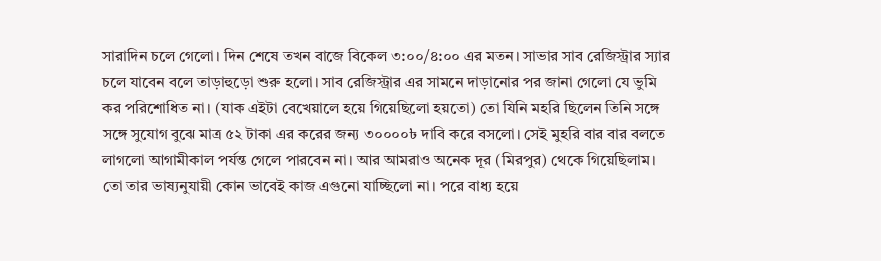সারাদিন চলে গেলো। দিন শেষে তখন বাজে বিকেল ৩:০০/৪:০০ এর মতন। সাভার সাব রেজিস্ট্রার স্যার চলে যাবেন বলে তাড়াহুড়ো শুরু হলো। সাব রেজিস্ট্রার এর সামনে দাড়ানোর পর জানা গেলো যে ভুমি কর পরিশোধিত না। (যাক এইটা বেখেয়ালে হয়ে গিয়েছিলো হয়তো) তো যিনি মহরি ছিলেন তিনি সঙ্গে সঙ্গে সুযোগ বুঝে মাত্র ৫২ টাকা এর করের জন্য ৩০০০০৳ দাবি করে বসলো। সেই মুহরি বার বার বলতে লাগলো আগামীকাল পর্যন্ত গেলে পারবেন না। আর আমরাও অনেক দূর (মিরপুর) থেকে গিয়েছিলাম। তো তার ভাষ্যনুযায়ী কোন ভাবেই কাজ এগুনো যাচ্ছিলো না। পরে বাধ্য হয়ে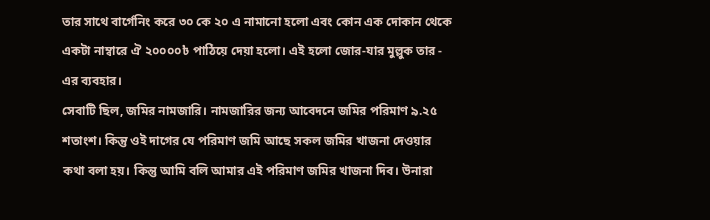তার সাথে বার্গেনিং করে ৩০ কে ২০ এ নামানো হলো এবং কোন এক দোকান থেকে একটা নাম্বারে ঐ ২০০০০৳ পাঠিয়ে দেয়া হলো। এই হলো জোর-যার মুল্লুক তার - এর ব্যবহার।
সেবাটি ছিল, জমির নামজারি। নামজারির জন্য আবেদনে জমির পরিমাণ ৯.২৫ শতাংশ। কিন্তু ওই দাগের যে পরিমাণ জমি আছে সকল জমির খাজনা দেওয়ার কথা বলা হয়। কিন্তু আমি বলি আমার এই পরিমাণ জমির খাজনা দিব। উনারা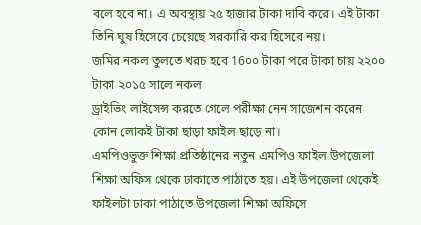বলে হবে না। এ অবস্থায় ২৫ হাজার টাকা দাবি করে। এই টাকা তিনি ঘুষ হিসেবে চেয়েছে সরকারি কর হিসেবে নয়।
জমির নকল তুলতে খরচ হবে 16০০ টাকা পরে টাকা চায় ২২০০ টাকা ২০১৫ সালে নকল
ড্রাইভিং লাইসেন্স করতে গেলে পরীক্ষা নেন সাজেশন করেন কোন লোকই টাকা ছাড়া ফাইল ছাড়ে না।
এমপিওভুক্ত শিক্ষা প্রতিষ্ঠানের নতুন এমপিও ফাইল উপজেলা শিক্ষা অফিস থেকে ঢাকাতে পাঠাতে হয়। এই উপজেলা থেকেই ফাইলটা ঢাকা পাঠাতে উপজেলা শিক্ষা অফিসে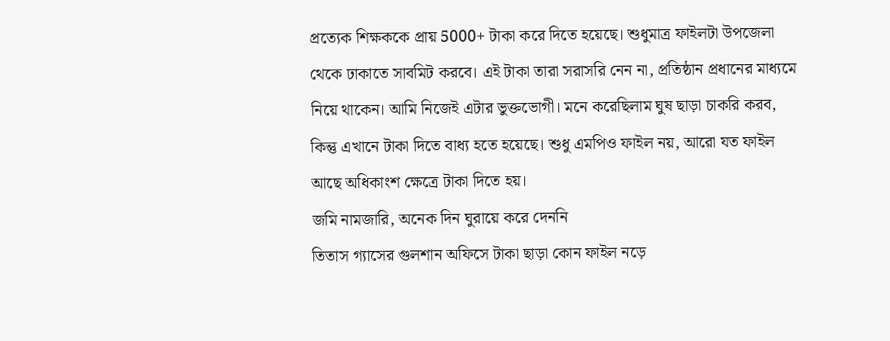প্রত্যেক শিক্ষককে প্রায় 5000+ টাকা করে দিতে হয়েছে। শুধুমাত্র ফাইলটা উপজেলা থেকে ঢাকাতে সাবমিট করবে। এই টাকা তারা সরাসরি নেন না, প্রতিষ্ঠান প্রধানের মাধ্যমে নিয়ে থাকেন। আমি নিজেই এটার ভুক্তভোগী। মনে করেছিলাম ঘুষ ছাড়া চাকরি করব, কিন্তু এখানে টাকা দিতে বাধ্য হতে হয়েছে। শুধু এমপিও ফাইল নয়, আরো যত ফাইল আছে অধিকাংশ ক্ষেত্রে টাকা দিতে হয়।
জমি নামজারি, অনেক দিন ঘুরায়ে করে দেননি
তিতাস গ্যাসের গুলশান অফিসে টাকা ছাড়া কোন ফাইল নড়ে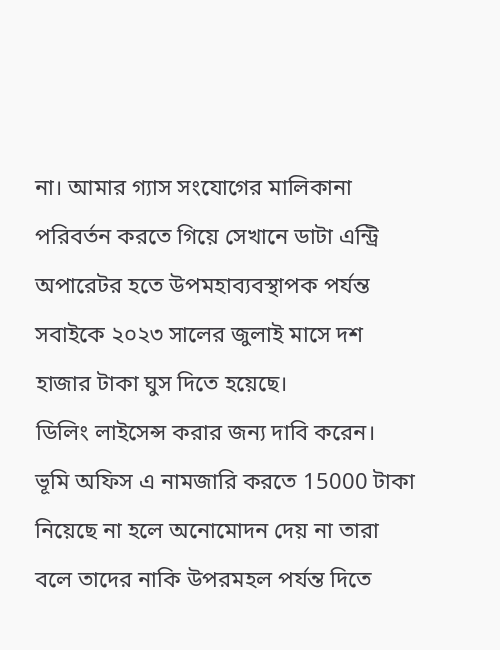না। আমার গ্যাস সংযোগের মালিকানা পরিবর্তন করতে গিয়ে সেখানে ডাটা এন্ট্রি অপারেটর হতে উপমহাব্যবস্থাপক পর্যন্ত সবাইকে ২০২৩ সালের জুলাই মাসে দশ হাজার টাকা ঘুস দিতে হয়েছে।
ডিলিং লাইসেন্স করার জন্য দাবি করেন।
ভূমি অফিস এ নামজারি করতে 15000 টাকা নিয়েছে না হলে অনোমোদন দেয় না তারা বলে তাদের নাকি উপরমহল পর্যন্ত দিতে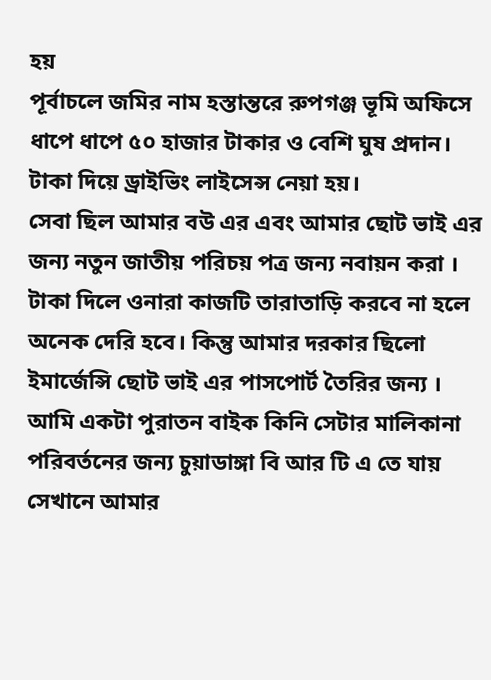হয়
পূর্বাচলে জমির নাম হস্তান্তরে রুপগঞ্জ ভূমি অফিসে ধাপে ধাপে ৫০ হাজার টাকার ও বেশি ঘুষ প্রদান।
টাকা দিয়ে ড্রাইভিং লাইসেন্স নেয়া হয়।
সেবা ছিল আমার বউ এর এবং আমার ছোট ভাই এর জন্য নতুন জাতীয় পরিচয় পত্র জন্য নবায়ন করা । টাকা দিলে ওনারা কাজটি তারাতাড়ি করবে না হলে অনেক দেরি হবে। কিন্তু আমার দরকার ছিলো ইমার্জেন্সি ছোট ভাই এর পাসপোর্ট তৈরির জন্য ।
আমি একটা পুরাতন বাইক কিনি সেটার মালিকানা পরিবর্তনের জন্য চুয়াডাঙ্গা বি আর টি এ তে যায় সেখানে আমার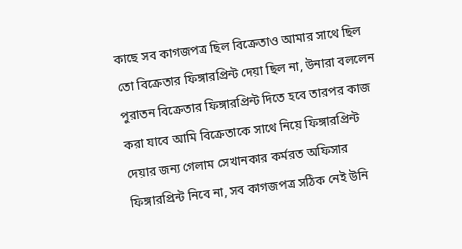কাছে সব কাগজপত্র ছিল বিক্রেতাও আমার সাথে ছিল তো বিক্রেতার ফিঙ্গারপ্রিন্ট দেয়া ছিল না, উনারা বললেন পুরাতন বিক্রেতার ফিঙ্গারপ্রিন্ট দিতে হবে তারপর কাজ করা যাবে আমি বিক্রেতাকে সাথে নিয়ে ফিঙ্গারপ্রিন্ট দেয়ার জন্য গেলাম সেখানকার কর্মরত অফিসার ফিঙ্গারপ্রিন্ট নিবে না, সব কাগজপত্র সঠিক নেই উনি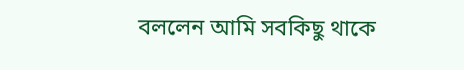বললেন আমি সবকিছু থাকে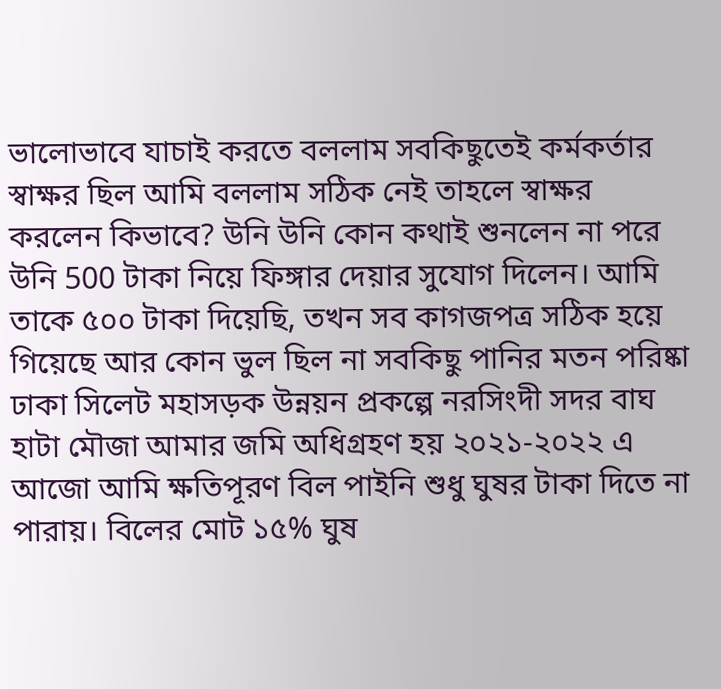ভালোভাবে যাচাই করতে বললাম সবকিছুতেই কর্মকর্তার স্বাক্ষর ছিল আমি বললাম সঠিক নেই তাহলে স্বাক্ষর করলেন কিভাবে? উনি উনি কোন কথাই শুনলেন না পরে উনি 500 টাকা নিয়ে ফিঙ্গার দেয়ার সুযোগ দিলেন। আমি তাকে ৫০০ টাকা দিয়েছি, তখন সব কাগজপত্র সঠিক হয়ে গিয়েছে আর কোন ভুল ছিল না সবকিছু পানির মতন পরিষ্কা
ঢাকা সিলেট মহাসড়ক উন্নয়ন প্রকল্পে নরসিংদী সদর বাঘ হাটা মৌজা আমার জমি অধিগ্রহণ হয় ২০২১-২০২২ এ আজো আমি ক্ষতিপূরণ বিল পাইনি শুধু ঘুষর টাকা দিতে না পারায়। বিলের মোট ১৫% ঘুষ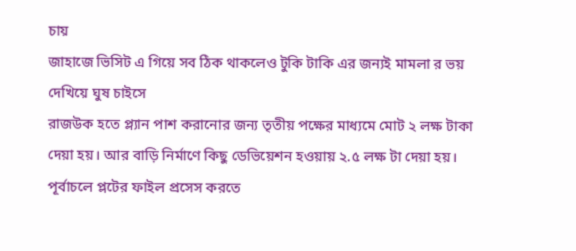চায়
জাহাজে ভিসিট এ গিয়ে সব ঠিক থাকলেও টুকি টাকি এর জন্যই মামলা র ভয় দেখিয়ে ঘুষ চাইসে
রাজউক হতে প্ল্যান পাশ করানোর জন্য তৃতীয় পক্ষের মাধ্যমে মোট ২ লক্ষ টাকা দেয়া হয়। আর বাড়ি নির্মাণে কিছু ডেভিয়েশন হওয়ায় ২.৫ লক্ষ টা দেয়া হয়। পূর্বাচলে প্লটের ফাইল প্রসেস করতে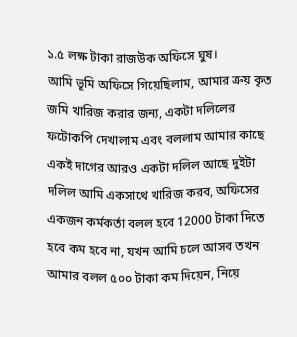১.৫ লক্ষ টাকা রাজউক অফিসে ঘুষ।
আমি ভূমি অফিসে গিয়েছিলাম, আমার ক্রয় কৃত জমি খারিজ করার জন্য, একটা দলিলের ফটোকপি দেখালাম এবং বললাম আমার কাছে একই দাগের আরও একটা দলিল আছে দুইটা দলিল আমি একসাথে খারিজ করব, অফিসের একজন কর্মকর্তা বলল হবে 12000 টাকা দিতে হবে কম হবে না, যখন আমি চলে আসব তখন আমার বলল ৫০০ টাকা কম দিয়েন, নিয়ে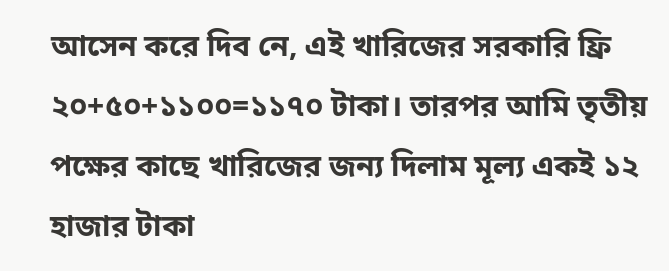আসেন করে দিব নে, এই খারিজের সরকারি ফ্রি ২০+৫০+১১০০=১১৭০ টাকা। তারপর আমি তৃতীয় পক্ষের কাছে খারিজের জন্য দিলাম মূল্য একই ১২ হাজার টাকা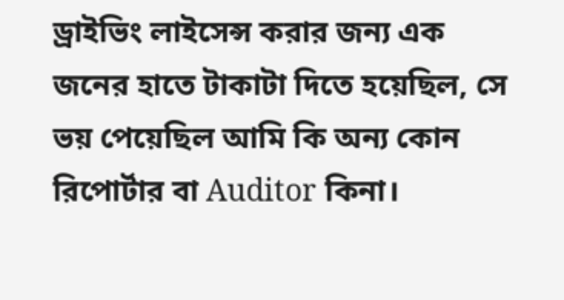ড্রাইভিং লাইসেন্স করার জন্য এক জনের হাতে টাকাটা দিতে হয়েছিল, সে ভয় পেয়েছিল আমি কি অন্য কোন রিপোর্টার বা Auditor কিনা।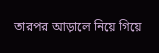তারপর আড়ালে নিয়ে গিয়ে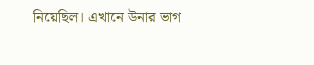নিয়েছিল। এখানে উনার ভাগ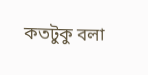কতটুকু বলা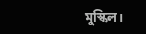মুস্কিল।